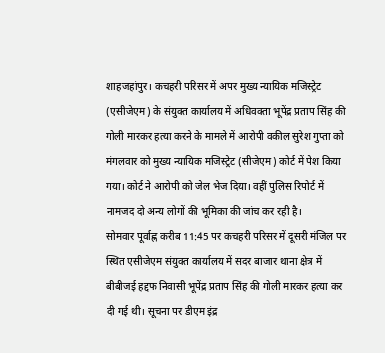शाहजहांपुर। कचहरी परिसर में अपर मुख्य न्यायिक मजिस्ट्रेट (एसीजेएम) के संयुक्त कार्यालय में अधिवक्ता भूपेंद्र प्रताप सिंह की गोली मारकर हत्या करने के मामले में आरोपी वकील सुरेश गुप्ता को मंगलवार को मुख्य न्यायिक मजिस्ट्रेट (सीजेएम) कोर्ट में पेश किया गया। कोर्ट ने आरोपी को जेल भेज दिया। वहीं पुलिस रिपोर्ट में नामजद दो अन्य लोगों की भूमिका की जांच कर रही है।
सोमवार पूर्वाह्न करीब 11:45 पर कचहरी परिसर में दूसरी मंजिल पर स्थित एसीजेएम संयुक्त कार्यालय में सदर बाजार थाना क्षेत्र में बीबीजई हद्दफ निवासी भूपेंद्र प्रताप सिंह की गोली मारकर हत्या कर दी गई थी। सूचना पर डीएम इंद्र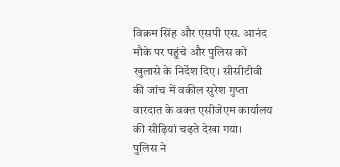विक्रम सिंह और एसपी एस. आनंद मौके पर पहुंचे और पुलिस को खुलासे के निर्देश दिए। सीसीटीवी की जांच में वकील सुरेश गुप्ता वारदात के वक्त एसीजेएम कार्यालय की सीढ़ियां चढ़ते देखा गया।
पुलिस ने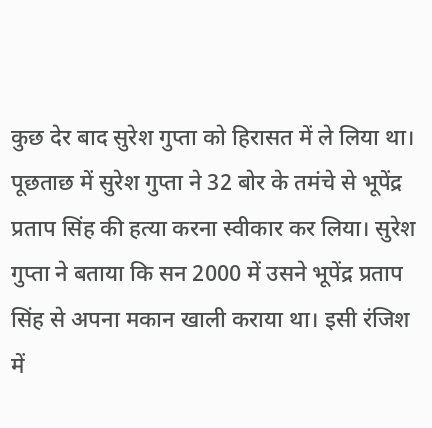कुछ देर बाद सुरेश गुप्ता को हिरासत में ले लिया था। पूछताछ में सुरेश गुप्ता ने 32 बोर के तमंचे से भूपेंद्र प्रताप सिंह की हत्या करना स्वीकार कर लिया। सुरेश गुप्ता ने बताया कि सन 2000 में उसने भूपेंद्र प्रताप सिंह से अपना मकान खाली कराया था। इसी रंजिश में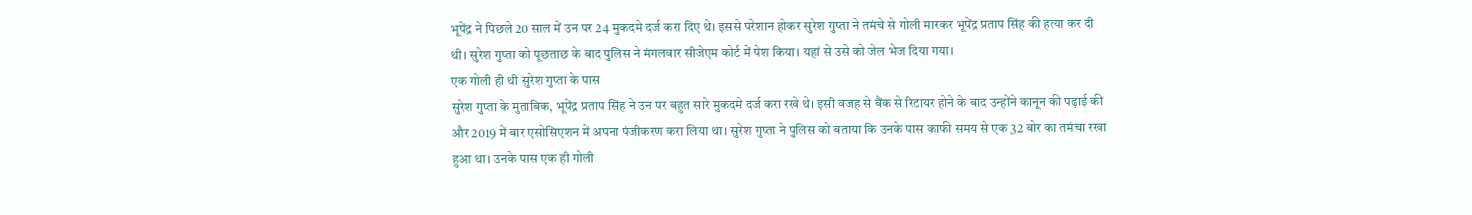भूपेंद्र ने पिछले 20 साल में उन पर 24 मुकदमे दर्ज करा दिए थे। इससे परेशान होकर सुरेश गुप्ता ने तमंचे से गोली मारकर भूपेंद्र प्रताप सिंह की हत्या कर दी थी। सुरेश गुप्ता को पूछताछ के बाद पुलिस ने मंगलवार सीजेएम कोर्ट में पेश किया। यहां से उसे को जेल भेज दिया गया।
एक गोली ही थी सुरेश गुप्ता के पास
सुरेश गुप्ता के मुताबिक, भूपेंद्र प्रताप सिंह ने उन पर बहुत सारे मुकदमे दर्ज करा रखे थे। इसी वजह से बैंक से रिटायर होने के बाद उन्होंने कानून की पढ़ाई की और 2019 में बार एसोसिएशन में अपना पंजीकरण करा लिया था। सुरेश गुप्ता ने पुलिस को बताया कि उनके पास काफी समय से एक 32 बोर का तमंचा रखा हुआ था। उनके पास एक ही गोली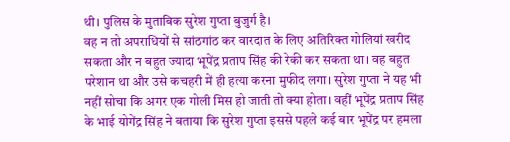थी। पुलिस के मुताबिक सुरेश गुप्ता बुजुर्ग है।
वह न तो अपराधियों से सांठगांठ कर वारदात के लिए अतिरिक्त गोलियां खरीद सकता और न बहुत ज्यादा भूपेंद्र प्रताप सिंह की रेकी कर सकता था। वह बहुत परेशान था और उसे कचहरी में ही हत्या करना मुफीद लगा। सुरेश गुप्ता ने यह भी नहीं सोचा कि अगर एक गोली मिस हो जाती तो क्या होता। वहीं भूपेंद्र प्रताप सिंह के भाई योगेंद्र सिंह ने बताया कि सुरेश गुप्ता इससे पहले कई बार भूपेंद्र पर हमला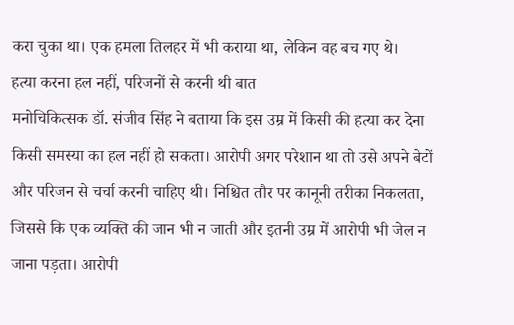करा चुका था। एक हमला तिलहर में भी कराया था, लेकिन वह बच गए थे।
हत्या करना हल नहीं, परिजनों से करनी थी बात
मनोचिकित्सक डॉ. संजीव सिंह ने बताया कि इस उम्र में किसी की हत्या कर देना किसी समस्या का हल नहीं हो सकता। आरोपी अगर परेशान था तो उसे अपने बेटों और परिजन से चर्चा करनी चाहिए थी। निश्चित तौर पर कानूनी तरीका निकलता, जिससे कि एक व्यक्ति की जान भी न जाती और इतनी उम्र में आरोपी भी जेल न जाना पड़ता। आरोपी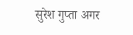सुरेश गुप्ता अगर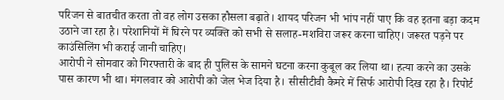परिजन से बातचीत करता तो वह लोग उसका हौसला बढ़ाते। शायद परिजन भी भांप नहीं पाए कि वह इतना बड़ा कदम उठाने जा रहा है। परेशानियों में घिरने पर व्यक्ति को सभी से सलाह-मशविरा जरूर करना चाहिए। जरूरत पड़ने पर काउंसिलिंग भी कराई जानी चाहिए।
आरोपी ने सोमवार को गिरफ्तारी के बाद ही पुलिस के सामने घटना करना कुबूल कर लिया था। हत्या करने का उसके पास कारण भी था। मंगलवार को आरोपी को जेल भेज दिया है। सीसीटीवी कैमरे में सिर्फ आरोपी दिख रहा है। रिपोर्ट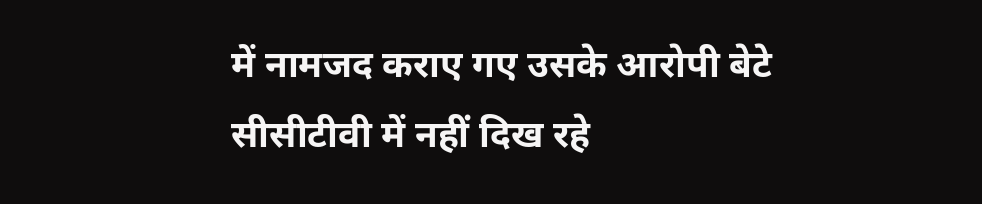में नामजद कराए गए उसके आरोपी बेटे सीसीटीवी में नहीं दिख रहे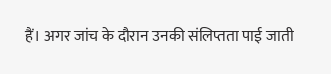हैं। अगर जांच के दौरान उनकी संलिप्तता पाई जाती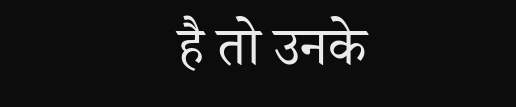है तो उनके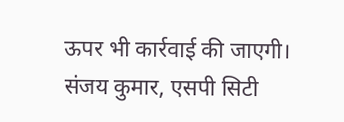ऊपर भी कार्रवाई की जाएगी।
संजय कुमार, एसपी सिटी